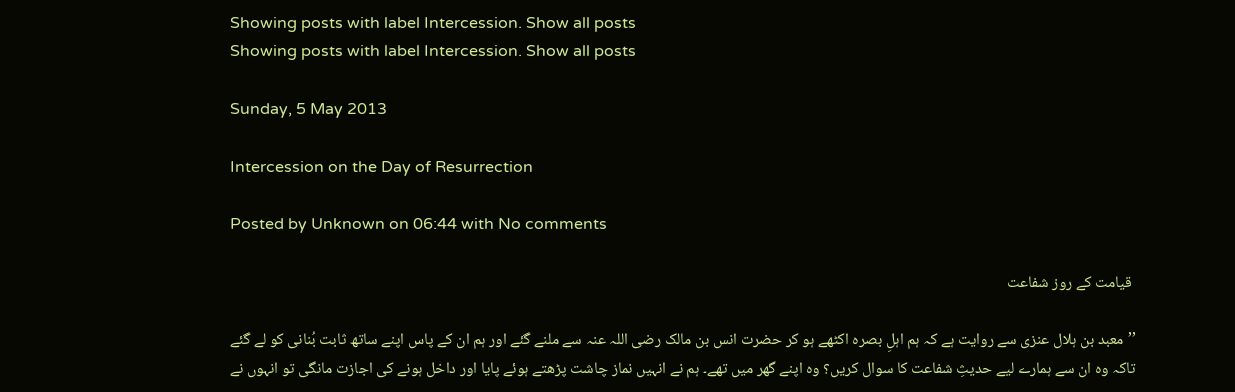Showing posts with label Intercession. Show all posts
Showing posts with label Intercession. Show all posts

Sunday, 5 May 2013

Intercession on the Day of Resurrection

Posted by Unknown on 06:44 with No comments

 قیامت کے روز شفاعت

’’معبد بن ہلال عنزی سے روایت ہے کہ ہم اہلِ بصرہ اکٹھے ہو کر حضرت انس بن مالک رضی اللہ عنہ سے ملنے گئے اور ہم ان کے پاس اپنے ساتھ ثابت بُنانی کو لے گئے تاکہ وہ ان سے ہمارے لیے حدیثِ شفاعت کا سوال کریں؟ وہ اپنے گھر میں تھے۔ ہم نے انہیں نماز چاشت پڑھتے ہوئے پایا اور داخل ہونے کی اجازت مانگی تو انہوں نے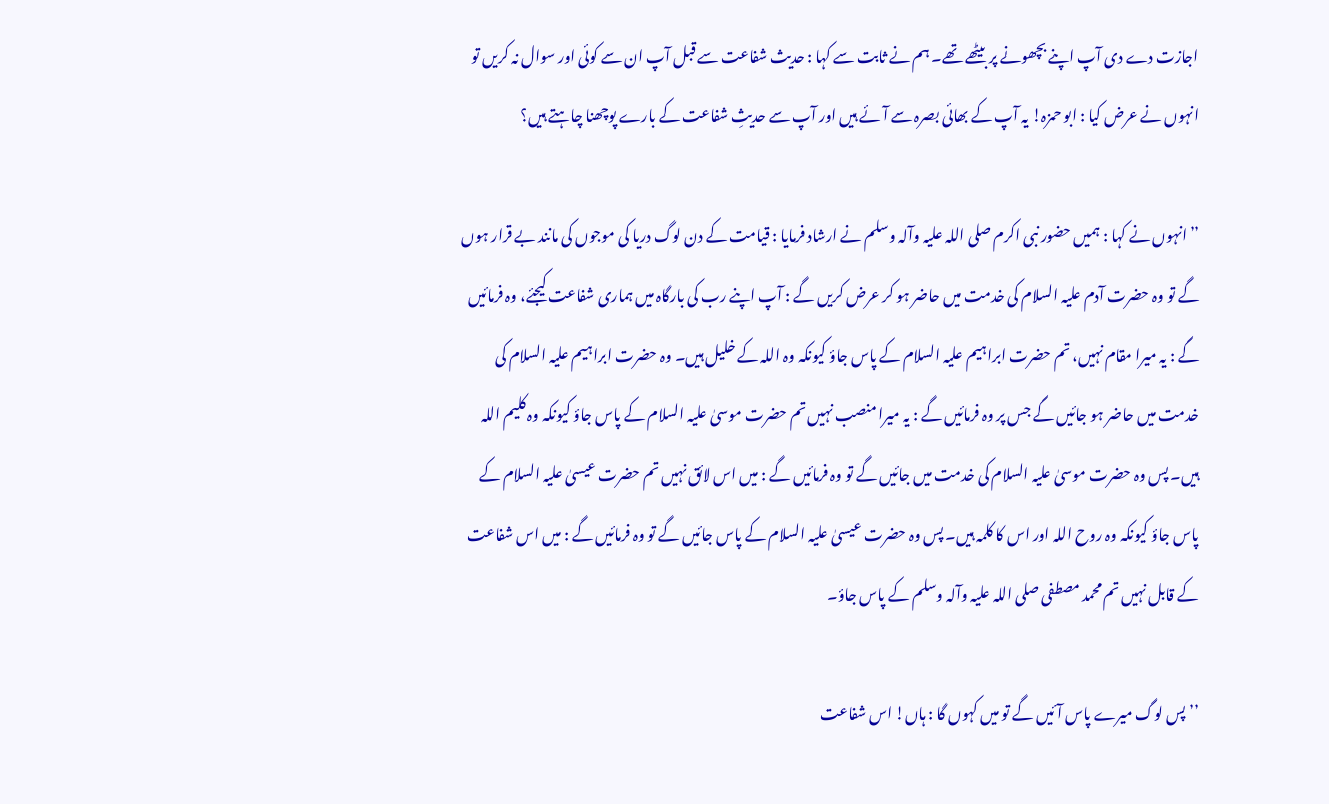اجازت دے دی آپ اپنے بچھونے پر بیٹھے تھے۔ ہم نے ثابت سے کہا : حدیث شفاعت سے قبل آپ ان سے کوئی اور سوال نہ کریں تو انہوں نے عرض کیا : ابو حمزہ! یہ آپ کے بھائی بصرہ سے آئے ہیں اور آپ سے حدیثِ شفاعت کے بارے پوچھنا چاہتے ہیں؟

’’انہوں نے کہا : ہمیں حضور نبی اکرم صلی اللہ علیہ وآلہ وسلم نے ارشاد فرمایا : قیامت کے دن لوگ دریا کی موجوں کی مانند بے قرار ہوں گے تو وہ حضرت آدم علیہ السلام کی خدمت میں حاضر ہو کر عرض کریں گے : آپ اپنے رب کی بارگاہ میں ہماری شفاعت کیجئے، وہ فرمائیں گے : یہ میرا مقام نہیں، تم حضرت ابراہیم علیہ السلام کے پاس جاؤ کیونکہ وہ اللہ کے خلیل ہیں۔ وہ حضرت ابراہیم علیہ السلام کی خدمت میں حاضر ہو جائیں گے جس پر وہ فرمائیں گے : یہ میرا منصب نہیں تم حضرت موسیٰ علیہ السلام کے پاس جاؤ کیونکہ وہ کلیم اللہ ہیں۔ پس وہ حضرت موسیٰ علیہ السلام کی خدمت میں جائیں گے تو وہ فرمائیں گے : میں اس لائق نہیں تم حضرت عیسیٰ علیہ السلام کے پاس جاؤ کیونکہ وہ روح اللہ اور اس کا کلمہ ہیں۔ پس وہ حضرت عیسیٰ علیہ السلام کے پاس جائیں گے تو وہ فرمائیں گے : میں اس شفاعت کے قابل نہیں تم محمد مصطفی صلی اللہ علیہ وآلہ وسلم کے پاس جاؤ۔

’’پس لوگ میرے پاس آئیں گے تو میں کہوں گا : ہاں! اس شفاعت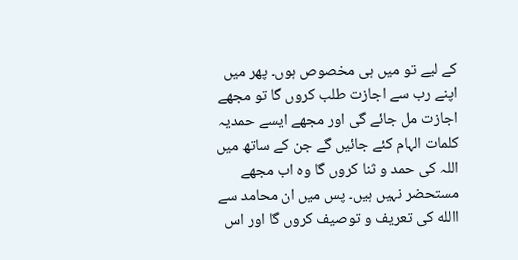کے لیے تو میں ہی مخصوص ہوں۔ پھر میں اپنے رب سے اجازت طلب کروں گا تو مجھے اجازت مل جائے گی اور مجھے ایسے حمدیہ کلمات الہام کئے جائیں گے جن کے ساتھ میں اللہ کی حمد و ثنا کروں گا وہ اب مجھے مستحضر نہیں ہیں۔ پس میں ان محامد سے االله کی تعریف و توصیف کروں گا اور اس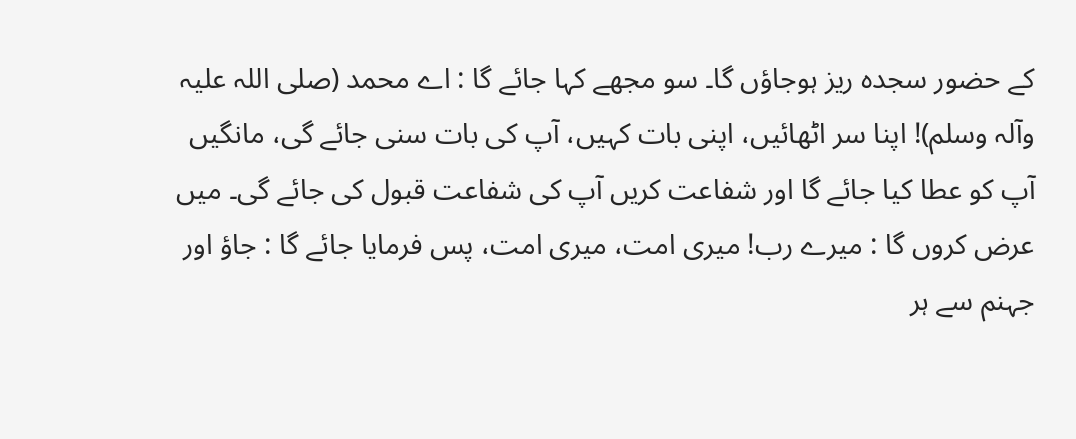کے حضور سجدہ ریز ہوجاؤں گا۔ سو مجھے کہا جائے گا : اے محمد (صلی اللہ علیہ وآلہ وسلم)! اپنا سر اٹھائیں، اپنی بات کہیں، آپ کی بات سنی جائے گی، مانگیں آپ کو عطا کیا جائے گا اور شفاعت کریں آپ کی شفاعت قبول کی جائے گی۔ میں عرض کروں گا : میرے رب! میری امت، میری امت، پس فرمایا جائے گا : جاؤ اور جہنم سے ہر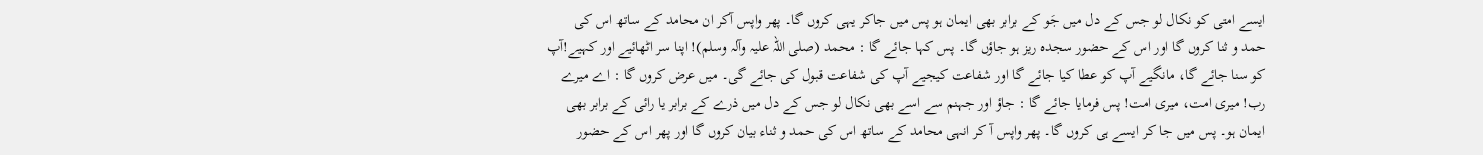ایسے امتی کو نکال لو جس کے دل میں جَو کے برابر بھی ایمان ہو پس میں جاکر یہی کروں گا۔ پھر واپس آکر ان محامد کے ساتھ اس کی حمد و ثنا کروں گا اور اس کے حضور سجدہ ریز ہو جاؤں گا۔ پس کہا جائے گا : محمد (صلی اللہ علیہ وآلہ وسلم)! اپنا سر اٹھائیے اور کہیے!آپ کو سنا جائے گا، مانگیے آپ کو عطا کیا جائے گا اور شفاعت کیجیے آپ کی شفاعت قبول کی جائے گی۔ میں عرض کروں گا : اے میرے رب! میری امت، میری امت! پس فرمایا جائے گا : جاؤ اور جہنم سے اسے بھی نکال لو جس کے دل میں ذرے کے برابر یا رائی کے برابر بھی ایمان ہو۔ پس میں جا کر ایسے ہی کروں گا۔ پھر واپس آ کر انہی محامد کے ساتھ اس کی حمد و ثناء بیان کروں گا اور پھر اس کے حضور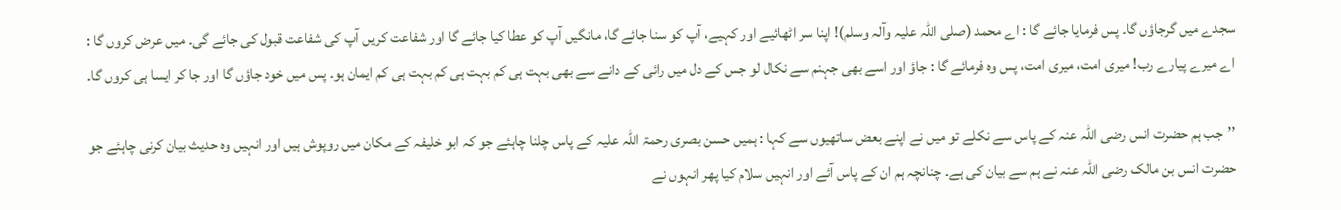سجدے میں گرجاؤں گا۔ پس فرمایا جائے گا : اے محمد (صلی اللہ علیہ وآلہ وسلم)! اپنا سر اٹھائیے اور کہیے، آپ کو سنا جائے گا، مانگیں آپ کو عطا کیا جائے گا اور شفاعت کریں آپ کی شفاعت قبول کی جائے گی۔ میں عرض کروں گا : اے میرے پیارے رب! میری امت، میری امت، پس وہ فرمائے گا : جاؤ اور اسے بھی جہنم سے نکال لو جس کے دل میں رائی کے دانے سے بھی بہت ہی کم بہت ہی کم بہت ہی کم ایمان ہو۔ پس میں خود جاؤں گا اور جا کر ایسا ہی کروں گا۔

’’جب ہم حضرت انس رضی اللہ عنہ کے پاس سے نکلے تو میں نے اپنے بعض ساتھیوں سے کہا : ہمیں حسن بصری رحمۃ اللہ علیہ کے پاس چلنا چاہئے جو کہ ابو خلیفہ کے مکان میں روپوش ہیں اور انہیں وہ حدیث بیان کرنی چاہئے جو حضرت انس بن مالک رضی اللہ عنہ نے ہم سے بیان کی ہے۔ چنانچہ ہم ان کے پاس آئے اور انہیں سلام کیا پھر انہوں نے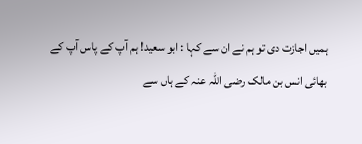ہمیں اجازت دی تو ہم نے ان سے کہا : ابو سعید! ہم آپ کے پاس آپ کے بھائی انس بن مالک رضی اللہ عنہ کے ہاں سے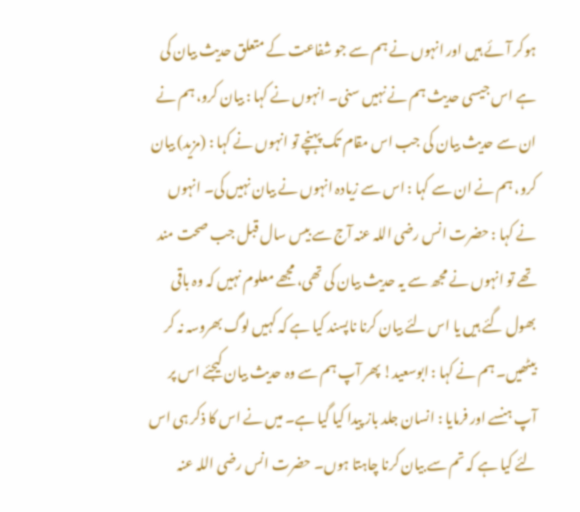ہوکر آئے ہیں اور انہوں نے ہم سے جو شفاعت کے متعلق حدیث بیان کی ہے اس جیسی حدیث ہم نے نہیں سنی۔ انہوں نے کہا : بیان کرو، ہم نے ان سے حدیث بیان کی جب اس مقام تک پہنچے تو انہوں نے کہا : (مزید) بیان کرو، ہم نے ان سے کہا : اس سے زیادہ انہوں نے بیان نہیں کی۔ انہوں نے کہا : حضرت انس رضی اللہ عنہ آج سے بیس سال قبل جب صحت مند تھے تو انہوں نے مجھ سے یہ حدیث بیان کی تھی، مجھے معلوم نہیں کہ وہ باقی بھول گئے ہیں یا اس لئے بیان کرنا ناپسند کیا ہے کہ کہیں لوگ بھروسہ نہ کر بیٹھیں۔ ہم نے کہا : ابوسعید! پھر آپ ہم سے وہ حدیث بیان کیجئے اس پر آپ ہنسے اور فرمایا : انسان جلد باز پیدا کیا گیا ہے۔ میں نے اس کا ذکر ہی اس لئے کیا ہے کہ تم سے بیان کرنا چاہتا ہوں۔ حضرت انس رضی اللہ عنہ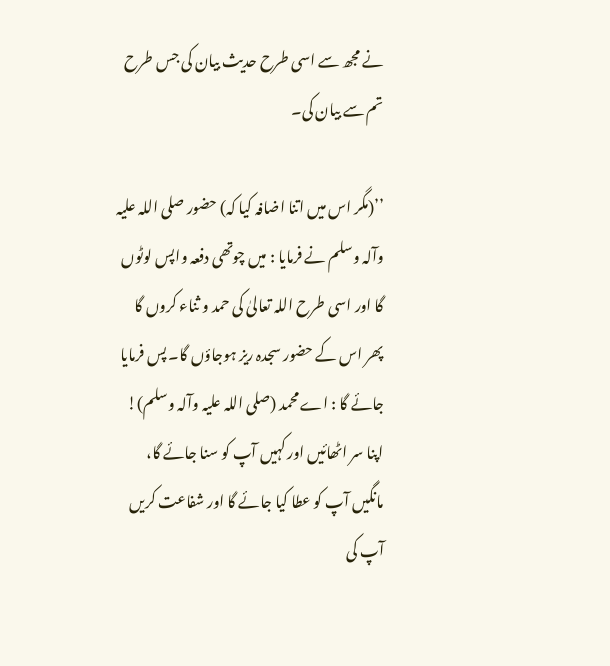نے مجھ سے اسی طرح حدیث بیان کی جس طرح تم سے بیان کی۔

’’(مگر اس میں اتنا اضافہ کیا کہ) حضور صلی اللہ علیہ وآلہ وسلم نے فرمایا : میں چوتھی دفعہ واپس لوٹوں گا اور اسی طرح اللہ تعالیٰ کی حمد و ثناء کروں گا پھر اس کے حضور سجدہ ریز ہوجاؤں گا۔ پس فرمایا جائے گا : اے محمد (صلی اللہ علیہ وآلہ وسلم)! اپنا سر اٹھائیں اور کہیں آپ کو سنا جائے گا، مانگیں آپ کو عطا کیا جائے گا اور شفاعت کریں آپ کی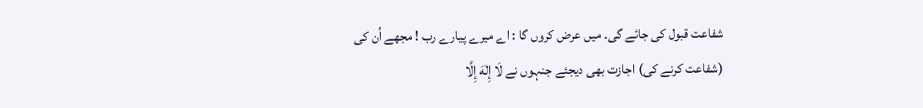شفاعت قبول کی جائے گی۔ میں عرض کروں گا : اے میرے پیارے رب ! مجھے اُن کی (شفاعت کرنے کی) اجازت بھی دیجئے جنہوں نے لَا إِلٰهَ إِلَّا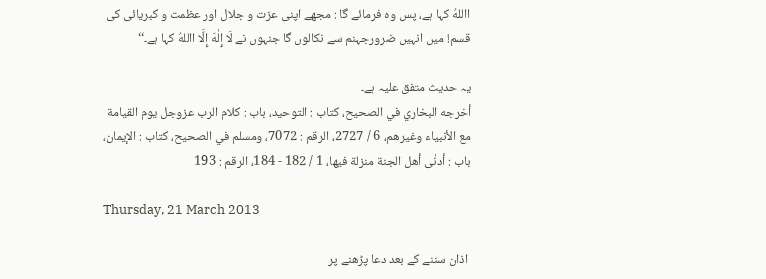االلهُ کہا ہے، پس وہ فرمائے گا : مجھے اپنی عزت و جلال اور عظمت و کبریائی کی قسم! میں انہیں ضرورجہنم سے نکالوں گا جنہوں نے لَا إِلٰهَ إِلَّا االلهُ کہا ہے۔‘‘

یہ حدیث متفق علیہ ہے۔
أخرجه البخاري في الصحيح، کتاب : التوحيد، باب : کلام الرب عزوجل يوم القيامة مع الأنبياء وغيرهم، 6 / 2727، الرقم : 7072، ومسلم في الصحيح، کتاب : الإيمان، باب : أدنٰی أهل الجنة منزلة فيها، 1 / 182 - 184، الرقم : 193

Thursday, 21 March 2013

 اذان سننے کے بعد دعا پڑھنے پر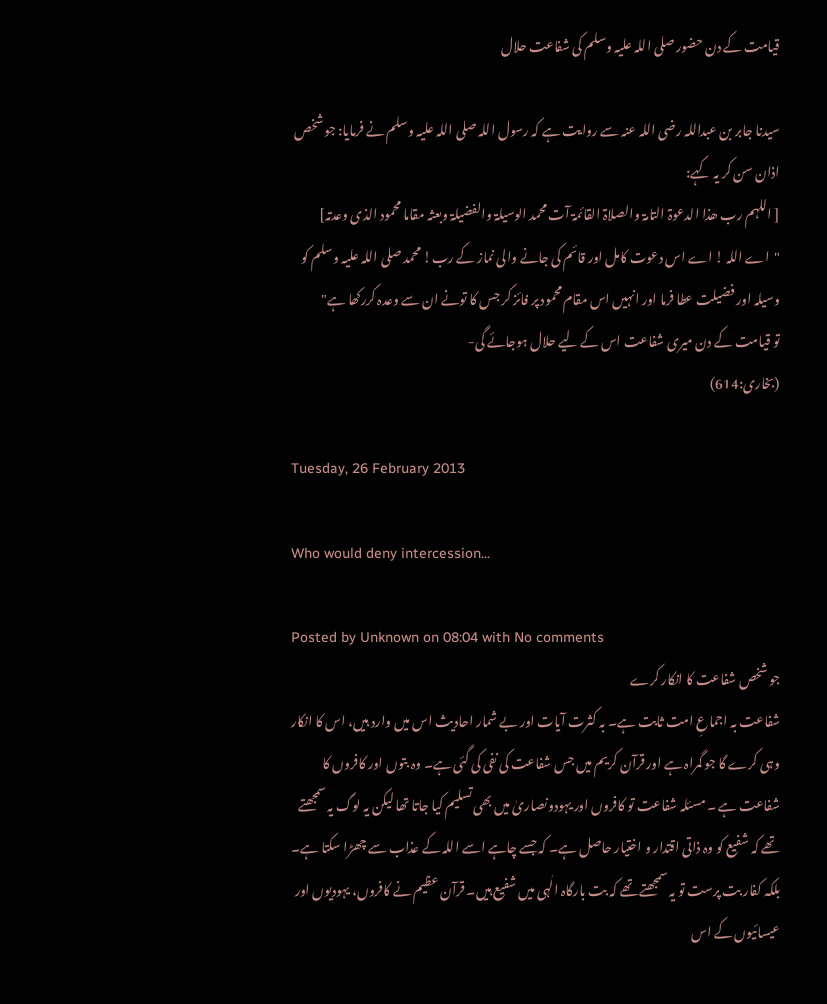قیامت کے دن حضور صلی اللہ علیہ وسلم کی شفاعت حلال

سیدنا جابر بن عبداللہ رضی اللہ عنہ سے روایت ہے کہ رسول اللہ صلی اللہ علیہ وسلم نے فرمایا: جو شخص اذان سن کر یہ کہے:
[ اللہم رب ھذا الدعوۃ التامۃ والصلاۃ القائمۃ آت محمد الوسیلۃ والفضیلۃ وبعثہ مقاما محمود الذی وعدتہ]
"اے اللہ ! اے اس دعوت کامل اور قائم کی جانے والی نماز کے رب! محمد صلی اللہ علیہ وسلم کو وسیلہ اور فضیلت عطا فرما اور انہیں اس مقام محمود پر فائز کر جس کا تونے ان سے وعدہ کررکھا ہے"
تو قیامت کے دن میری شفاعت اس کے لیے حلال ہوجائے گی-
(بخاری:614)

Tuesday, 26 February 2013

Who would deny intercession...

Posted by Unknown on 08:04 with No comments
جو شخص شفاعت کا انکار کرے
شفاعت بہ اجماعِ امت ثابت ہے۔ بہ کثرت آیات اور بے شمار احادیث اس میں وارد ہیں، اس کا انکار وہی کرے گا جو گمراہ ہے اور قرآن کریم میں جس شفاعت کی نفی کی گئی ہے۔ وہ بتوں اور کافروں کا شفاعت ہے ۔ مسئلہ شفاعت تو کافروں اور یہودونصاریٰ میں بھی تسلیم کیا جاتا تھا لیکن یہ لوگ یہ سمجھتے تھے کہ شفیع کو وہ ذاتی اقتدار و اختیار حاصل ہے۔ کہ جسے چاہے اسے اللہ کے عذاب سے چھڑا سکتا ہے۔ بلکہ کفار بت پرست تو یہ سمجھتے تھے کہ بت بارگاہ الٰہی میں شفیع ہیں۔ قرآن عظیم نے کافروں، یہودیوں اور عیسائیوں کے اس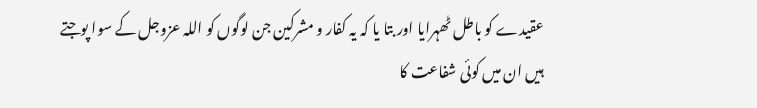عقیدے کو باطل ٹھہرایا اور بتا یا کہ یہ کفار و مشرکین جن لوگوں کو اللہ عزوجل کے سوا پوجتے ہیں ان میں کوئی شفاعت کا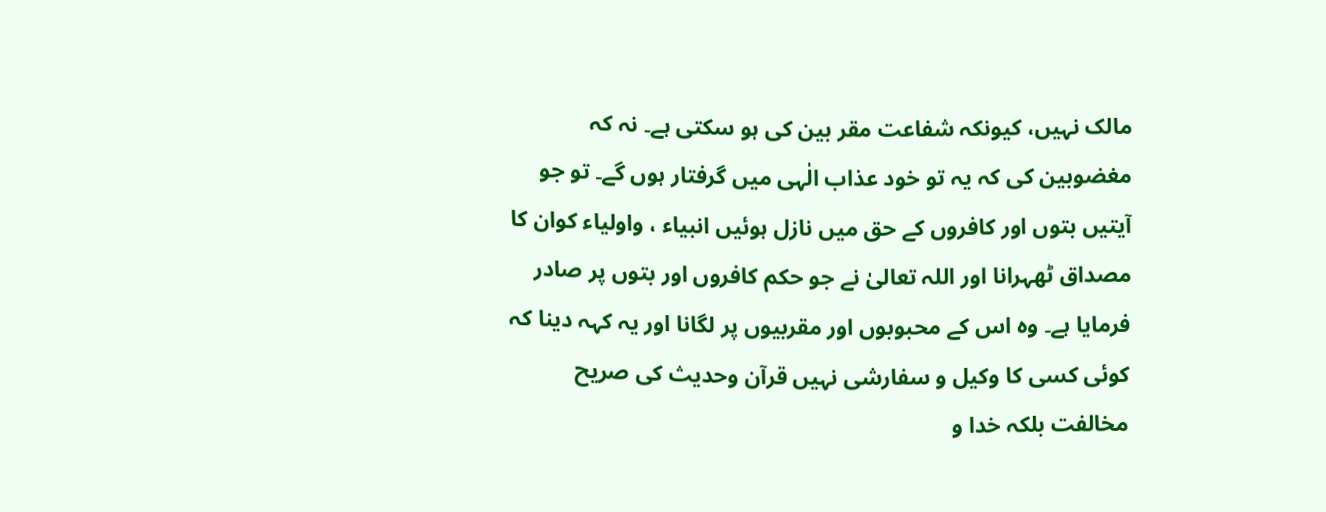مالک نہیں، کیونکہ شفاعت مقر بین کی ہو سکتی ہے۔ نہ کہ مغضوبین کی کہ یہ تو خود عذاب الٰہی میں گرفتار ہوں گے۔ تو جو آیتیں بتوں اور کافروں کے حق میں نازل ہوئیں انبیاء ، واولیاء کوان کا مصداق ٹھہرانا اور اللہ تعالیٰ نے جو حکم کافروں اور بتوں پر صادر فرمایا ہے۔ وہ اس کے محبوبوں اور مقربیوں پر لگانا اور یہ کہہ دینا کہ کوئی کسی کا وکیل و سفارشی نہیں قرآن وحدیث کی صریح مخالفت بلکہ خدا و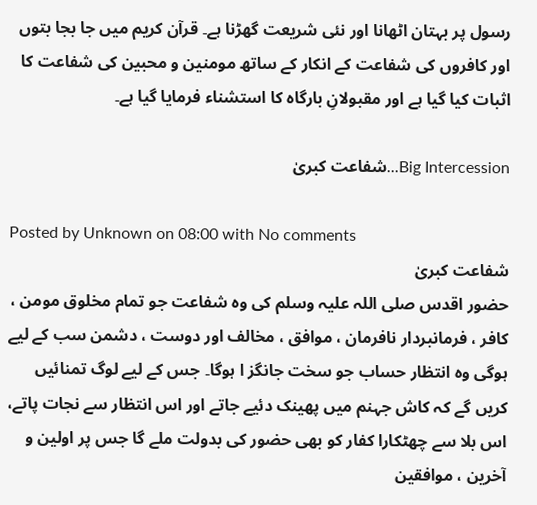رسول پر بہتان اٹھانا اور نئی شریعت گھڑنا ہے۔ قرآن کریم میں جا بجا بتوں اور کافروں کی شفاعت کے انکار کے ساتھ مومنین و محبین کی شفاعت کا اثبات کیا گیا ہے اور مقبولانِ بارگاہ کا استشناء فرمایا گیا ہے۔

Big Intercession...شفاعت کبریٰ

Posted by Unknown on 08:00 with No comments
شفاعت کبریٰ
حضور اقدس صلی اللہ علیہ وسلم کی وہ شفاعت جو تمام مخلوق مومن ، کافر ، فرمانبردار نافرمان ، موافق ، مخالف اور دوست ، دشمن سب کے لیے ہوگی وہ انتظار حساب جو سخت جانگز ا ہوگا۔ جس کے لیے لوگ تمنائیں کریں گے کہ کاش جہنم میں پھینک دئیے جاتے اور اس انتظار سے نجات پاتے، اس بلا سے چھٹکارا کفار کو بھی حضور کی بدولت ملے گا جس پر اولین و آخرین ، موافقین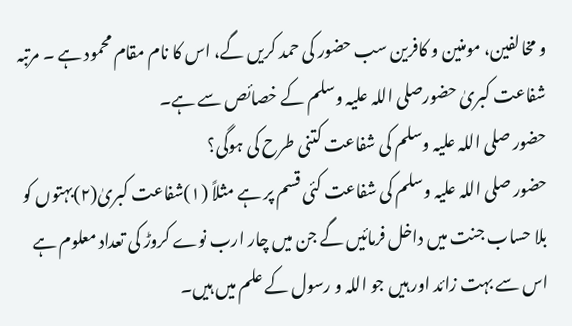و مخالفین، مومنین و کافرین سب حضور کی حمد کریں گے، اس کا نام مقام محمود ہے ۔ مرتبہ شفاعت کبریٰ حضورصلی اللہ علیہ وسلم کے خصائص سے ہے۔
حضور صلی اللہ علیہ وسلم کی شفاعت کتنی طرح کی ہوگی؟
حضور صلی اللہ علیہ وسلم کی شفاعت کئی قسم پر ہے مثلاً (۱)شفاعت کبریٰ(۲)بہتوں کو بلا حساب جنت میں داخل فرمائیں گے جن میں چار ارب نوے کروڑ کی تعداد معلوم ہے اس سے بہت زائد اور ہیں جو اللہ و رسول کے علم میں ہیں۔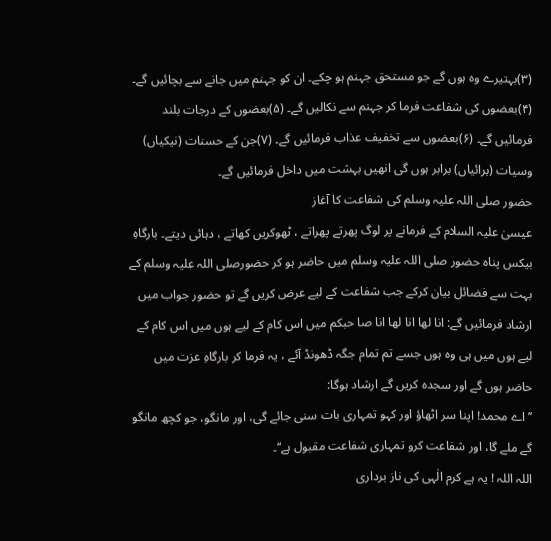(۳)بہتیرے وہ ہوں گے جو مستحق جہنم ہو چکے۔ ان کو جہنم میں جانے سے بچائیں گے۔ (۴)بعضوں کی شفاعت فرما کر جہنم سے نکالیں گے۔ (۵)بعضوں کے درجات بلند فرمائیں گے۔ (۶)بعضوں سے تخفیف عذاب فرمائیں گے۔ (۷)جن کے حسنات (نیکیاں) وسیات (برائیاں) برابر ہوں گی انھیں بہشت میں داخل فرمائیں گے۔
حضور صلی اللہ علیہ وسلم کی شفاعت کا آغاز
عیسیٰ علیہ السلام کے فرمانے پر لوگ پھرتے پھراتے ، ٹھوکریں کھاتے ، دہائی دیتے۔ بارگاہِ بیکس پناہ حضور صلی اللہ علیہ وسلم میں حاضر ہو کر حضورصلی اللہ علیہ وسلم کے بہت سے فضائل بیان کرکے جب شفاعت کے لیے عرض کریں گے تو حضور جواب میں ارشاد فرمائیں گے: انا لھا انا لھا انا صا حبکم میں اس کام کے لیے ہوں میں اس کام کے لیے ہوں میں ہی وہ ہوں جسے تم تمام جگہ ڈھونڈ آئے ، یہ فرما کر بارگاہِ عزت میں حاضر ہوں گے اور سجدہ کریں گے ارشاد ہوگا:
’’اے محمد! اپنا سر اٹھاؤ اور کہو تمہاری بات سنی جائے گی، اور مانگو، جو کچھ مانگو گے ملے گا، اور شفاعت کرو تمہاری شفاعت مقبول ہے‘‘۔
اللہ اللہ ! یہ ہے کرم الٰہی کی ناز برداری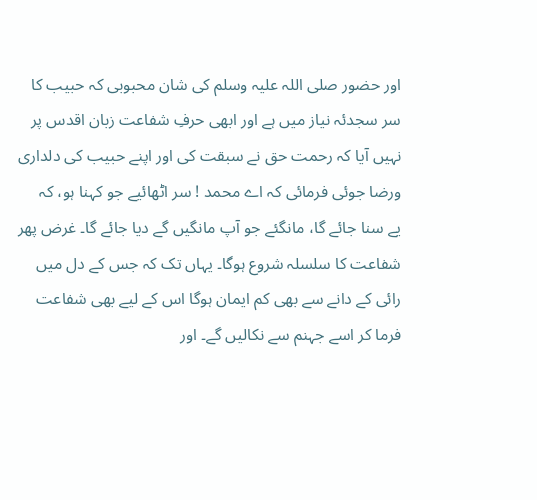اور حضور صلی اللہ علیہ وسلم کی شان محبوبی کہ حبیب کا سر سجدئہ نیاز میں ہے اور ابھی حرفِ شفاعت زبان اقدس پر نہیں آیا کہ رحمت حق نے سبقت کی اور اپنے حبیب کی دلداری ورضا جوئی فرمائی کہ اے محمد ! سر اٹھائیے جو کہنا ہو، کہ
یے سنا جائے گا، مانگئے جو آپ مانگیں گے دیا جائے گا۔ غرض پھر شفاعت کا سلسلہ شروع ہوگا۔ یہاں تک کہ جس کے دل میں رائی کے دانے سے بھی کم ایمان ہوگا اس کے لیے بھی شفاعت فرما کر اسے جہنم سے نکالیں گے۔ اور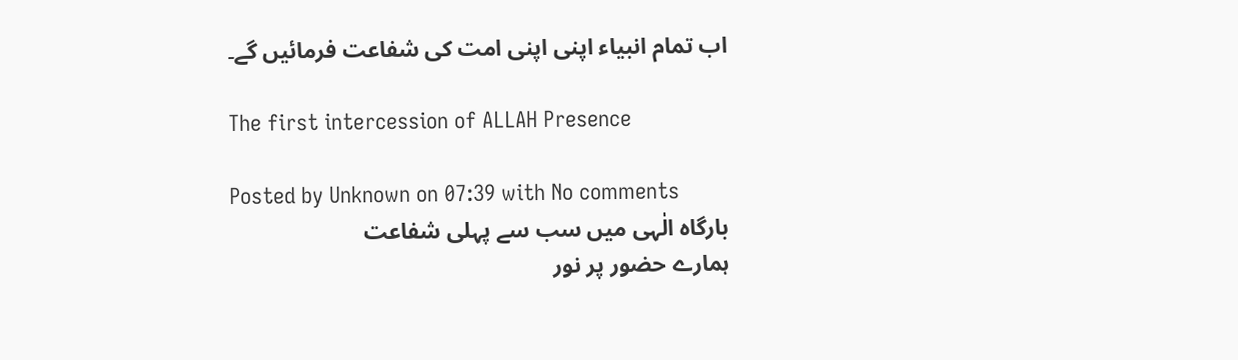اب تمام انبیاء اپنی اپنی امت کی شفاعت فرمائیں گے۔

The first intercession of ALLAH Presence

Posted by Unknown on 07:39 with No comments
بارگاہ الٰہی میں سب سے پہلی شفاعت
ہمارے حضور پر نور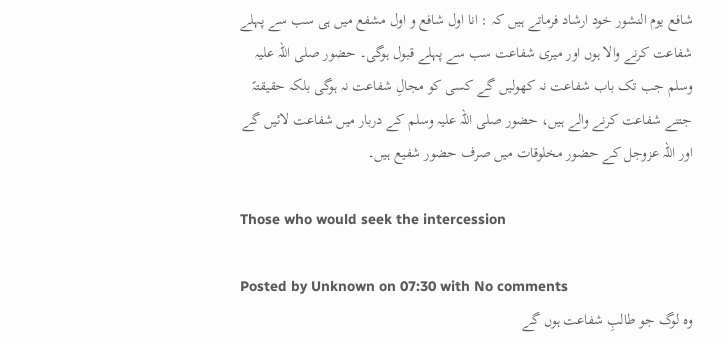شافع یوم النشور خود ارشاد فرماتے ہیں کہ : انا اول شافع و اول مشفع میں ہی سب سے پہلے شفاعت کرنے والا ہوں اور میری شفاعت سب سے پہلے قبول ہوگی۔ حضور صلی اللہ علیہ وسلم جب تک باب شفاعت نہ کھولیں گے کسی کو مجالِ شفاعت نہ ہوگی بلکہ حقیقتہً جتنے شفاعت کرنے والے ہیں، حضور صلی اللہ علیہ وسلم کے دربار میں شفاعت لائیں گے اور اللہ عزوجل کے حضور مخلوقات میں صرف حضور شفیع ہیں۔

Those who would seek the intercession

Posted by Unknown on 07:30 with No comments
وہ لوگ جو طالبِ شفاعت ہوں گے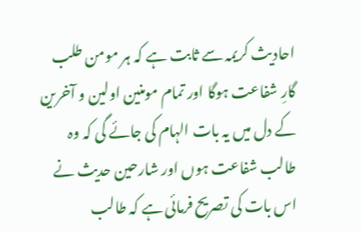احادیث کریمہ سے ثابت ہے کہ ہر مومن طلب گارِ شفاعت ہوگا اور تمام مومنین اولین و آخرین کے دل میں یہ بات الہام کی جائے گی کہ وہ طالب شفاعت ہوں اور شارحین حدیث نے اس بات کی تصریح فرمائی ہے کہ طالب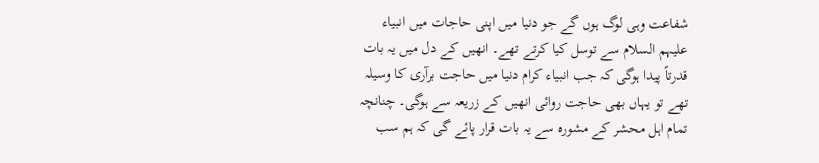شفاعت وہی لوگ ہوں گے جو دنیا میں اپنی حاجات میں انبیاء علیہم السلام سے توسل کیا کرتے تھے۔ انھیں کے دل میں یہ بات قدرتاً پیدا ہوگی کہ جب انبیاء کرام دنیا میں حاجت برآری کا وسیلہ تھے تو یہاں بھی حاجت روائی انھیں کے زریعہ سے ہوگی۔ چنانچہ تمام اہل محشر کے مشورہ سے یہ بات قرار پائے گی کہ ہم سب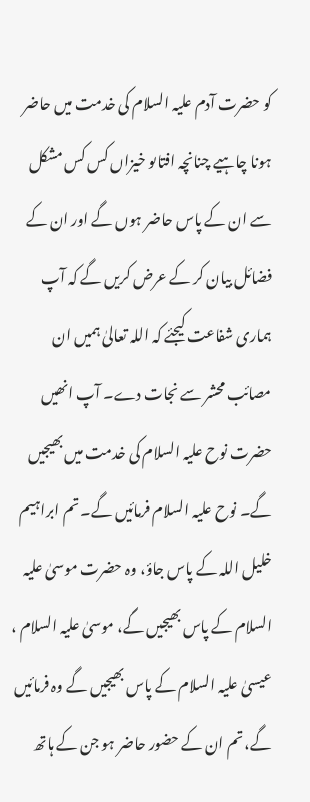کو حضرت آدم علیہ السلام کی خدمت میں حاضر ہونا چاہیے چنانچہ افتاںو خیزاں کس کس مشکل سے ان کے پاس حاضر ہوں گے اور ان کے فضائل بیان کر کے عرض کریں گے کہ آپ ہماری شفاعت کیجئے کہ اللہ تعالیٰ ہمیں ان مصائب محشر سے نجات دے۔ آپ انھیں حضرت نوح علیہ السلام کی خدمت میں بھیجیں گے۔ نوح علیہ السلام فرمائیں گے۔ تم ابراہیم خلیل اللہ کے پاس جاؤ، وہ حضرت موسیٰ علیہ السلام کے پاس بھیجیں گے، موسیٰ علیہ السلام ، عیسیٰ علیہ السلام کے پاس بھیجیں گے وہ فرمائیں گے، تم ان کے حضور حاضر ہو جن کے ہاتھ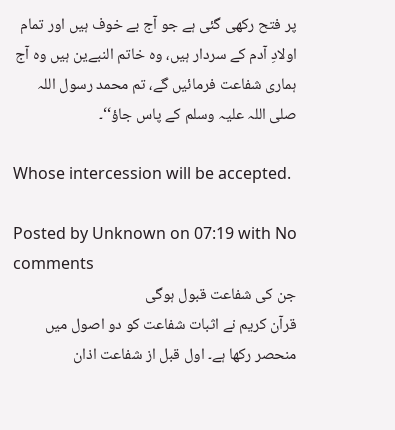پر فتح رکھی گئی ہے جو آج بے خوف ہیں اور تمام اولادِ آدم کے سردار ہیں، وہ خاتم النبےین ہیں وہ آج ہماری شفاعت فرمائیں گے، تم محمد رسول اللہ صلی اللہ علیہ وسلم کے پاس جاؤ‘‘۔

Whose intercession will be accepted.

Posted by Unknown on 07:19 with No comments
جن کی شفاعت قبول ہوگی
قرآن کریم نے اثبات شفاعت کو دو اصول میں منحصر رکھا ہے۔ اول قبل از شفاعت اذان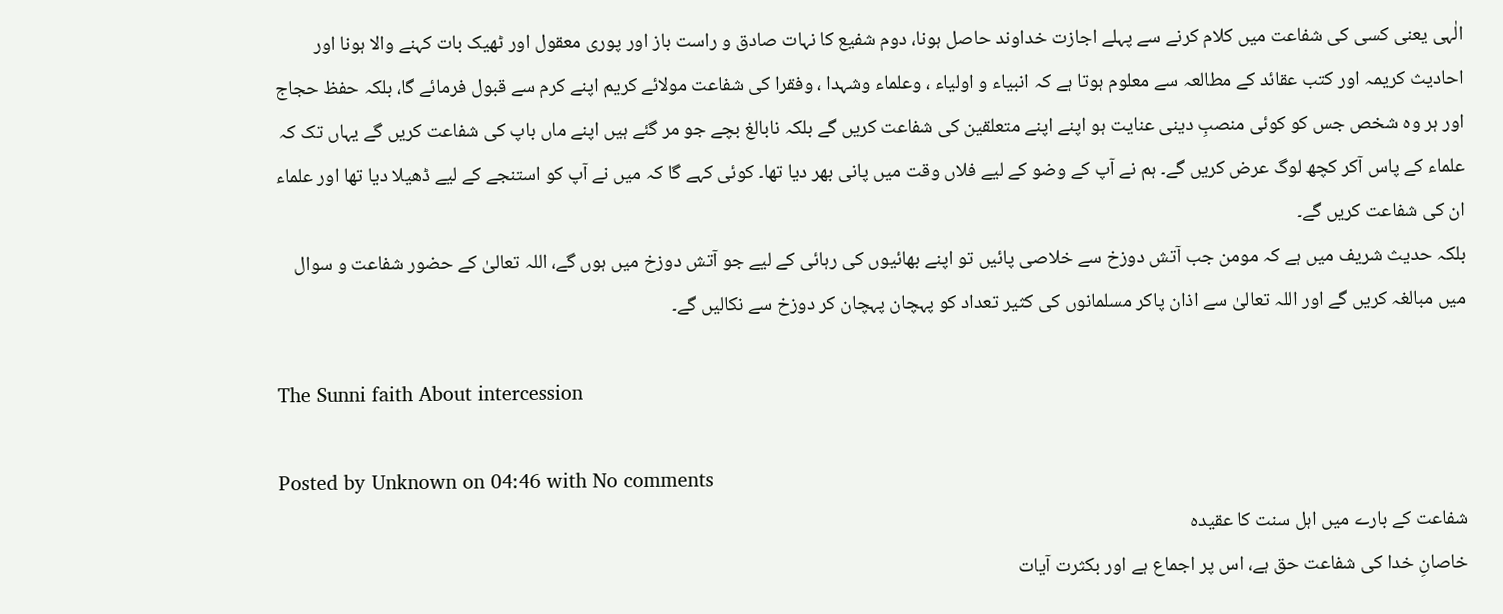الٰہی یعنی کسی کی شفاعت میں کلام کرنے سے پہلے اجازت خداوند حاصل ہونا، دوم شفیع کا نہات صادق و راست باز اور پوری معقول اور ٹھیک بات کہنے والا ہونا اور احادیث کریمہ اور کتب عقائد کے مطالعہ سے معلوم ہوتا ہے کہ انبیاء و اولیاء ، وعلماء وشہدا ، وفقرا کی شفاعت مولائے کریم اپنے کرم سے قبول فرمائے گا، بلکہ حفظ حجاج اور ہر وہ شخص جس کو کوئی منصبِ دینی عنایت ہو اپنے اپنے متعلقین کی شفاعت کریں گے بلکہ نابالغ بچے جو مر گئے ہیں اپنے ماں باپ کی شفاعت کریں گے یہاں تک کہ علماء کے پاس آکر کچھ لوگ عرض کریں گے۔ ہم نے آپ کے وضو کے لیے فلاں وقت میں پانی بھر دیا تھا۔ کوئی کہے گا کہ میں نے آپ کو استنجے کے لیے ڈھیلا دیا تھا اور علماء ان کی شفاعت کریں گے۔
بلکہ حدیث شریف میں ہے کہ مومن جب آتش دوزخ سے خلاصی پائیں تو اپنے بھائیوں کی رہائی کے لیے جو آتش دوزخ میں ہوں گے، اللہ تعالیٰ کے حضور شفاعت و سوال میں مبالغہ کریں گے اور اللہ تعالیٰ سے اذان پاکر مسلمانوں کی کثیر تعداد کو پہچان پہچان کر دوزخ سے نکالیں گے۔

The Sunni faith About intercession

Posted by Unknown on 04:46 with No comments
شفاعت کے بارے میں اہل سنت کا عقیدہ
خاصانِ خدا کی شفاعت حق ہے، اس پر اجماع ہے اور بکثرت آیات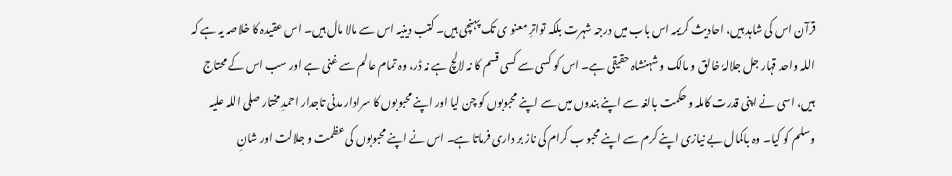قرآن اس کی شاہد ہیں، احادیث کریمہ اس باب میں درجہ شہرت بلکہ تواترِ معنو ی تک پہنچی ہیں۔ کتب دینیہ اس سے مالا مال ہیں۔ اس عقیدہ کا خلاصہ یہ ہے کہ اللہ واحد قہار جل جلالہٗ خالق و مالک و شہنشاہ حقیقی ہے۔ اس کو کسی سے کسی قسم کا نہ لالچ ہے نہ ڈر، وہ تمام عالم سے غنی ہے اور سب اس کے محتاج ہیں، اسی نے اپنی قدرت کاملہ و حکمت بالغہ سے اپنے بندوں میں سے اپنے محبوبوں کو چن لیا اور اپنے محبوبوں کا سرادار مدنی تاجدار احمدِ مختار صلی اللہ علیہ وسلم کو کیا۔ وہ باکمال بے نیازی اپنے کرم سے اپنے محبو ب کرام کی ناز بر داری فرماتا ہے۔ اس نے اپنے محبوبوں کی عظمت و جلالت اور شانِ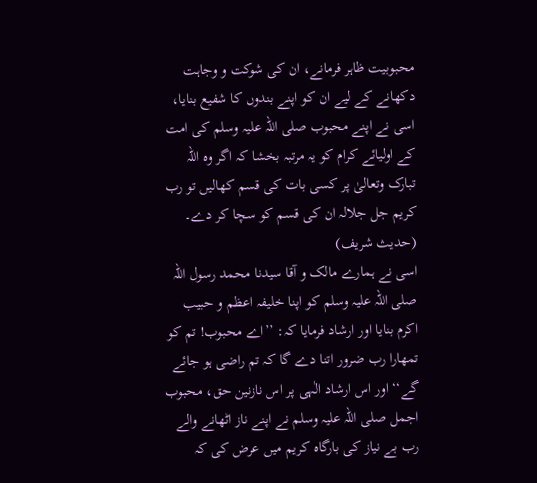محبوبیت ظاہر فرمانے، ان کی شوکت و وجاہت دکھانے کے لیے ان کو اپنے بندوں کا شفیع بنایا، اسی نے اپنے محبوب صلی اللہ علیہ وسلم کی امت کے اولیائے کرام کو یہ مرتبہ بخشا کہ اگر وہ اللہ تبارک وتعالیٰ پر کسی بات کی قسم کھالیں تو رب کریم جل جلالہ ان کی قسم کو سچا کر دے۔ (حدیث شریف)
اسی نے ہمارے مالک و آقا سیدنا محمد رسول اللہ صلی اللہ علیہ وسلم کو اپنا خلیفہ اعظم و حبیب اکرم بنایا اور ارشاد فرمایا کہ: ’’اے محبوب! تم کو تمھارا رب ضرور اتنا دے گا کہ تم راضی ہو جائے گے‘‘ اور اس ارشاد الٰہی پر اس نازنین حق، محبوب اجمل صلی اللہ علیہ وسلم نے اپنے ناز اٹھانے والے رب بے نیاز کی بارگاہ کریم میں عرض کی کہ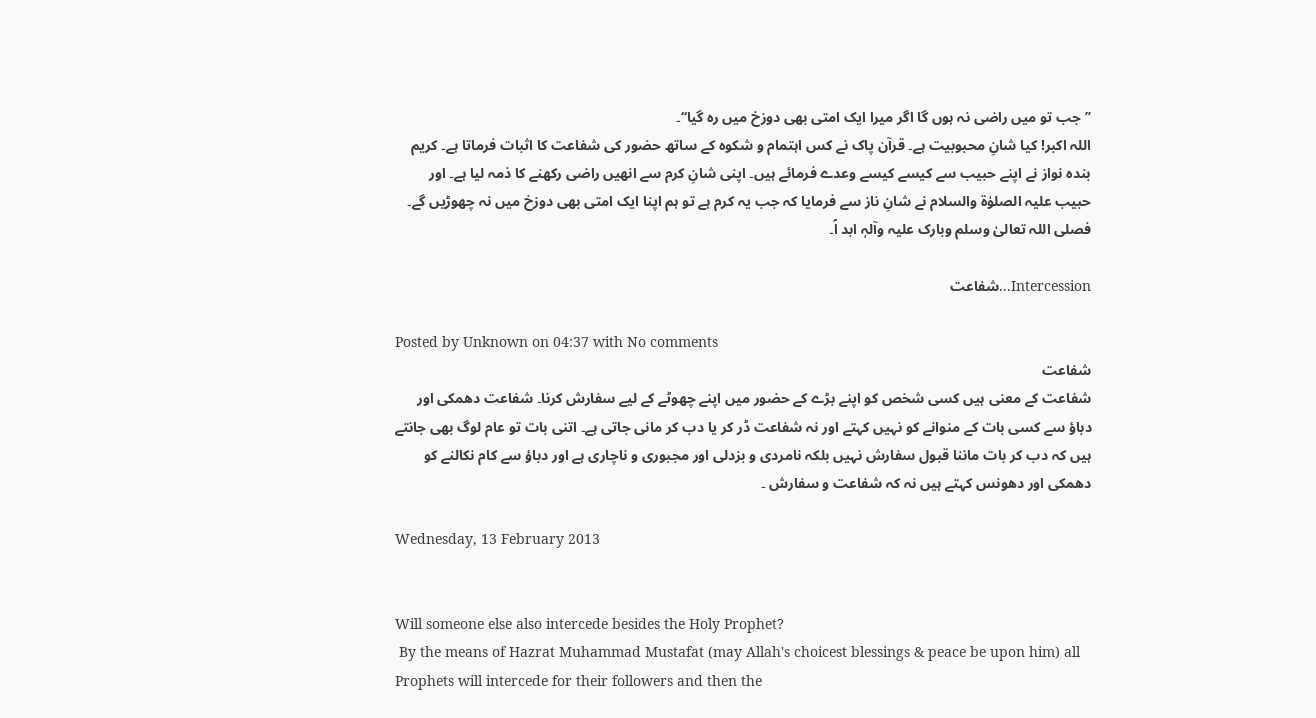’’جب تو میں راضی نہ ہوں گا اگر میرا ایک امتی بھی دوزخ میں رہ گیا‘‘۔
اللہ اکبر! کیا شانِ محبوبیت ہے۔ قرآن پاک نے کس اہتمام و شکوہ کے ساتھ حضور کی شفاعت کا اثبات فرماتا ہے۔ کریم بندہ نواز نے اپنے حبیب سے کیسے کیسے وعدے فرمائے ہیں۔ اپنی شانِ کرم سے انھیں راضی رکھنے کا ذمہ لیا ہے۔ اور حبیب علیہ الصلوٰۃ والسلام نے شانِ ناز سے فرمایا کہ جب یہ کرم ہے تو ہم اپنا ایک امتی بھی دوزخ میں نہ چھوڑیں گے۔ فصلی اللہ تعالیٰ وسلم وبارک علیہ وآلہٖ ابد اً۔

Intercession...شفاعت

Posted by Unknown on 04:37 with No comments
شفاعت
شفاعت کے معنی ہیں کسی شخص کو اپنے بڑے کے حضور میں اپنے چھوٹے کے لیے سفارش کرنا۔ شفاعت دھمکی اور دباؤ سے کسی بات کے منوانے کو نہیں کہتے اور نہ شفاعت ڈر کر یا دب کر مانی جاتی ہے۔ اتنی بات تو عام لوگ بھی جانتے ہیں کہ دب کر بات ماننا قبول سفارش نہیں بلکہ نامردی و بزدلی اور مجبوری و ناچاری ہے اور دباؤ سے کام نکالنے کو دھمکی اور دھونس کہتے ہیں نہ کہ شفاعت و سفارش ۔

Wednesday, 13 February 2013


Will someone else also intercede besides the Holy Prophet?
 By the means of Hazrat Muhammad Mustafat (may Allah's choicest blessings & peace be upon him) all Prophets will intercede for their followers and then the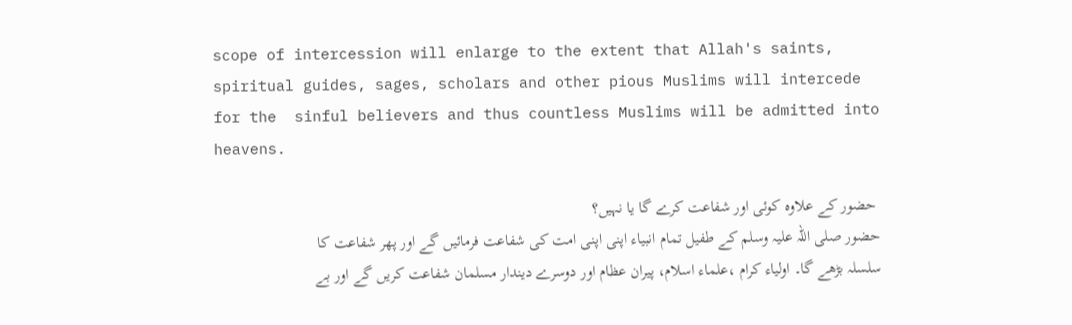scope of intercession will enlarge to the extent that Allah's saints, spiritual guides, sages, scholars and other pious Muslims will intercede for the  sinful believers and thus countless Muslims will be admitted into heavens.

 حضور کے علاوہ کوئی اور شفاعت کرے گا یا نہیں؟
حضور صلی اللہ علیہ وسلم کے طفیل تمام انبیاء اپنی اپنی امت کی شفاعت فرمائیں گے اور پھر شفاعت کا سلسلہ بڑھے گا۔ اولیاء کرام ،علماء اسلام، پیران عظام اور دوسرے دیندار مسلمان شفاعت کریں گے اور بے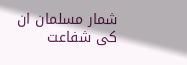شمار مسلمان ان کی شفاعت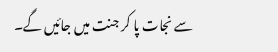سے نجات پا کر جنت میں جائیں گے۔